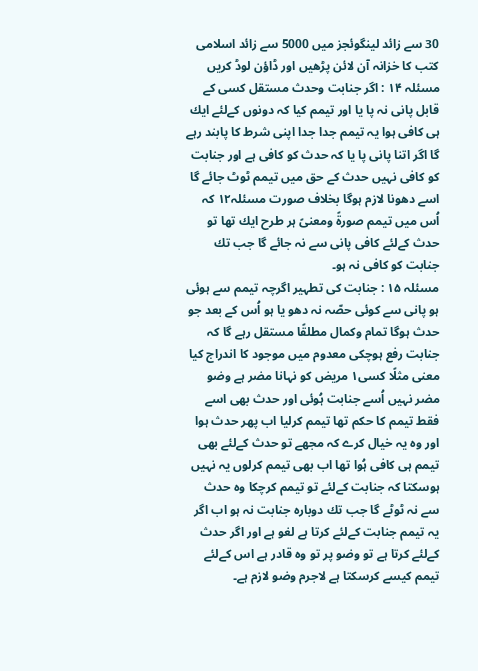30 سے زائد لینگوئجز میں 5000 سے زائد اسلامی کتب کا خزانہ آن لائن پڑھیں اور ڈاؤن لوڈ کریں
مسئلہ ۱۴ : اگر جنابت وحدث مستقل کسی کے قابل پانی نہ پا یا اور تیمم کیا کہ دونوں کےلئے ایك ہی کافی ہوا یہ تیمم جدا جدا اپنی شرط کا پابند رہے گا اگر اتنا پانی پا یا کہ حدث کو کافی ہے اور جنابت کو کافی نہیں حدث کے حق میں تیمم ٹوٹ جائے گا اسے دھونا لازم ہوگا بخلاف صورت مسئلہ۱۲ کہ اُس میں تیمم صورۃً ومعنیً ہر طرح ایك تھا تو حدث کےلئے کافی پانی سے نہ جائے گا جب تك جنابت کو کافی نہ ہو۔
مسئلہ ۱۵ : جنابت کی تطہیر اگرچہ تیمم سے ہوئی ہو پانی سے کوئی حصّہ نہ دھو یا ہو اُس کے بعد جو حدث ہوگا تمام وکمال مطلقًا مستقل رہے گا کہ جنابت رفع ہوچکی معدوم میں موجود کا اندراج کیا معنی مثلًا کسی۱ مریض کو نہانا مضر ہے وضو مضر نہیں اُسے جنابت ہُوئی اور حدث بھی اسے فقط تیمم کا حکم تھا تیمم کرلیا اب پھر حدث ہوا اور وہ یہ خیال کرے کہ مجھے تو حدث کےلئے بھی تیمم ہی کافی ہُوا تھا اب بھی تیمم کرلوں یہ نہیں ہوسکتا کہ جنابت کےلئے تو تیمم کرچکا وہ حدث سے نہ ٹوٹے گا جب تك دوبارہ جنابت نہ ہو اب اگر یہ تیمم جنابت کےلئے کرتا ہے لغو ہے اور اگر حدث کےلئے کرتا ہے تو وضو پر تو وہ قادر ہے اس کےلئے تیمم کیسے کرسکتا ہے لاجرم وضو لازم ہے۔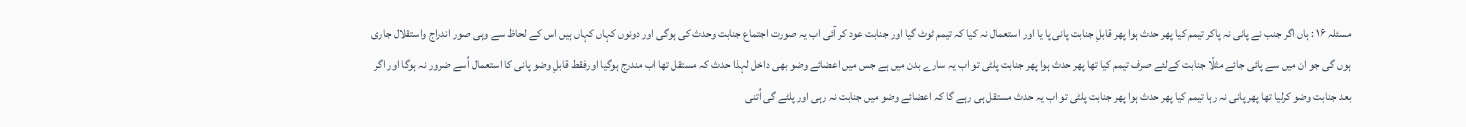مسئلہ ۱۶ : ہاں اگر جنب نے پانی نہ پاکر تیمم کیا پھر حدث ہوا پھر قابلِ جنابت پانی پا یا اور استعمال نہ کیا کہ تیمم ٹوٹ گیا اور جنابت عود کر آئی اب یہ صورت اجتماع جنابت وحدث کی ہوگی اور دونوں کہاں کہاں ہیں اس کے لحاظ سے وہی صور اندراج واستقلال جاری ہوں گی جو ان میں سے پائی جائے مثلًا جنابت کےلئے صرف تیمم کیا تھا پھر حدث ہوا پھر جنابت پلٹی تو اب یہ سارے بدن میں ہے جس میں اعضائے وضو بھی داخل لہذا حدث کہ مستقل تھا اب مندرج ہوگیا اورفقط قابلِ وضو پانی کا استعمال اُسے ضرور نہ ہوگا اور اگر بعد جنابت وضو کرلیا تھا پھر پانی نہ رہا تیمم کیا پھر حدث ہوا پھر جنابت پلٹی تو اب یہ حدث مستقل ہی رہے گا کہ اعضائے وضو میں جنابت نہ رہی اور پلٹے گی اُتنی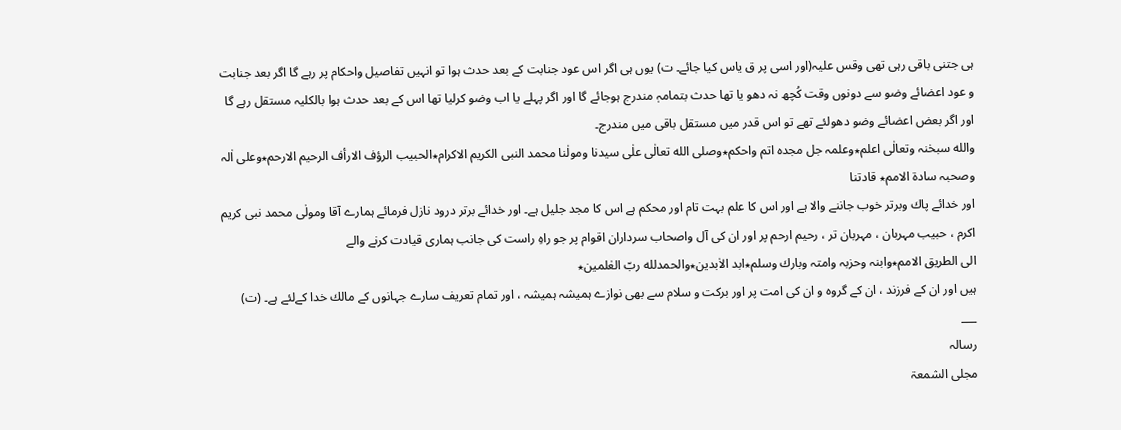ہی جتنی باقی رہی تھی وقس علیہ(اور اسی پر ق یاس کیا جائے۔ ت) یوں ہی اگر اس عود جنابت کے بعد حدث ہوا تو انہیں تفاصیل واحکام پر رہے گا اگر بعد جنابت و عود اعضائے وضو سے دونوں وقت کُچھ نہ دھو یا تھا حدث بتمامہٖ مندرج ہوجائے گا اور اگر پہلے یا اب وضو کرلیا تھا اس کے بعد حدث ہوا بالکلیہ مستقل رہے گا اور اگر بعض اعضائے وضو دھولئے تھے تو اس قدر میں مستقل باقی میں مندرج۔
والله سبحٰنہ وتعالٰی اعلم٭وعلمہ جل مجدہ اتم واحکم٭وصلی الله تعالٰی علٰی سیدنا ومولٰنا محمد النبی الکریم الاکرام٭الحبیب الرؤف الارأف الرحیم الارحم٭وعلی اٰلہ وصحبہ سادۃ الامم٭ قادتنا
اور خدائے پاك وبرتر خوب جاننے والا ہے اور اس کا علم بہت تام اور محکم ہے اس کا مجد جلیل ہے۔ اور خدائے برتر درود نازل فرمائے ہمارے آقا ومولٰی محمد نبی کریم اکرم ، حبیب مہربان ، مہربان تر ، رحیم ارحم پر اور ان کی آل واصحاب سرداران اقوام پر جو راہِ راست کی جانب ہماری قیادت کرنے والے
الی الطریق الامم٭وابنہ وحزبہ وامتہ وبارك وسلم٭ابد الاٰبدین٭والحمدلله ربّ العٰلمین٭
ہیں اور ان کے فرزند ، ان کے گروہ و ان کی امت پر اور برکت و سلام سے بھی نوازے ہمیشہ ہمیشہ ، اور تمام تعریف سارے جہانوں کے مالك خدا کےلئے ہے۔ (ت)
___
رسالہ
مجلی الشمعۃ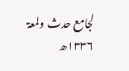لجامع حدث ولمعۃ ۱۳۳۶ھ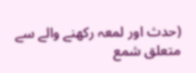(حدث اور لمعہ رکھنے والے سے متعلق شمع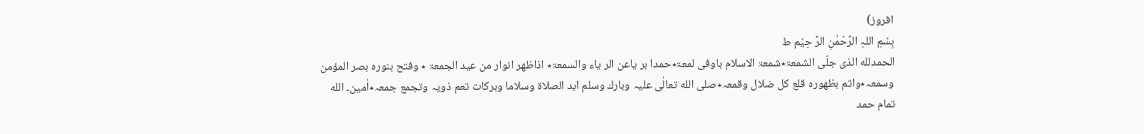افروز)
بِسْمِ اللہِ الرَّحْمٰنِ الرَّ حِیْم ط
الحمدلله الذی جلّی الشمعۃ٭شمعۃ الاسلام باوفی لمعۃ٭حمدا بر یاعن الر یاء والسمعۃ٭ اذاظھر انوار من عید الجمعۃ ٭ وفتح بنورہ بصر المؤمن وسمعہ٭واتم بظھورہ قلع کل ضلال وقمعہ٭صلی الله تعالٰی علیہ وبارك وسلم ابد الصلاۃ وسلاما وبرکات تعم ذویہ وتجمع جمعہ٭اٰمین۔ الله
تمام حمد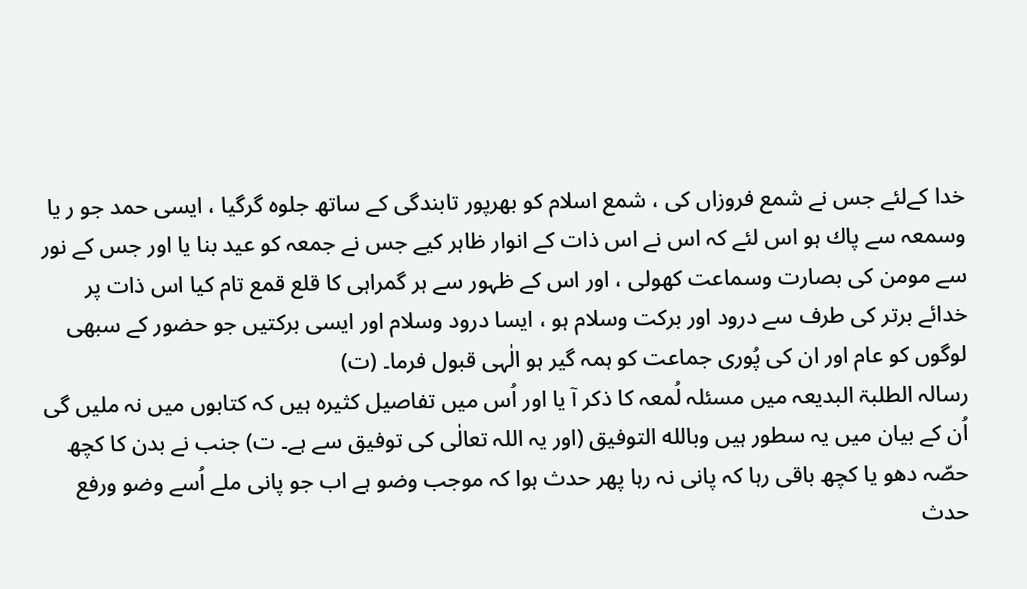خدا کےلئے جس نے شمع فروزاں کی ، شمع اسلام کو بھرپور تابندگی کے ساتھ جلوہ گرگیا ، ایسی حمد جو ر یا وسمعہ سے پاك ہو اس لئے کہ اس نے اس ذات کے انوار ظاہر کیے جس نے جمعہ کو عید بنا یا اور جس کے نور سے مومن کی بصارت وسماعت کھولی ، اور اس کے ظہور سے ہر گمراہی کا قلع قمع تام کیا اس ذات پر خدائے برتر کی طرف سے درود اور برکت وسلام ہو ، ایسا درود وسلام اور ایسی برکتیں جو حضور کے سبھی لوگوں کو عام اور ان کی پُوری جماعت کو ہمہ گیر ہو الٰہی قبول فرما۔ (ت)
رسالہ الطلبۃ البدیعہ میں مسئلہ لُمعہ کا ذکر آ یا اور اُس میں تفاصیل کثیرہ ہیں کہ کتابوں میں نہ ملیں گی اُن کے بیان میں یہ سطور ہیں وبالله التوفیق (اور یہ اللہ تعالٰی کی توفیق سے ہے۔ ت) جنب نے بدن کا کچھ حصّہ دھو یا کچھ باقی رہا کہ پانی نہ رہا پھر حدث ہوا کہ موجب وضو ہے اب جو پانی ملے اُسے وضو ورفع حدث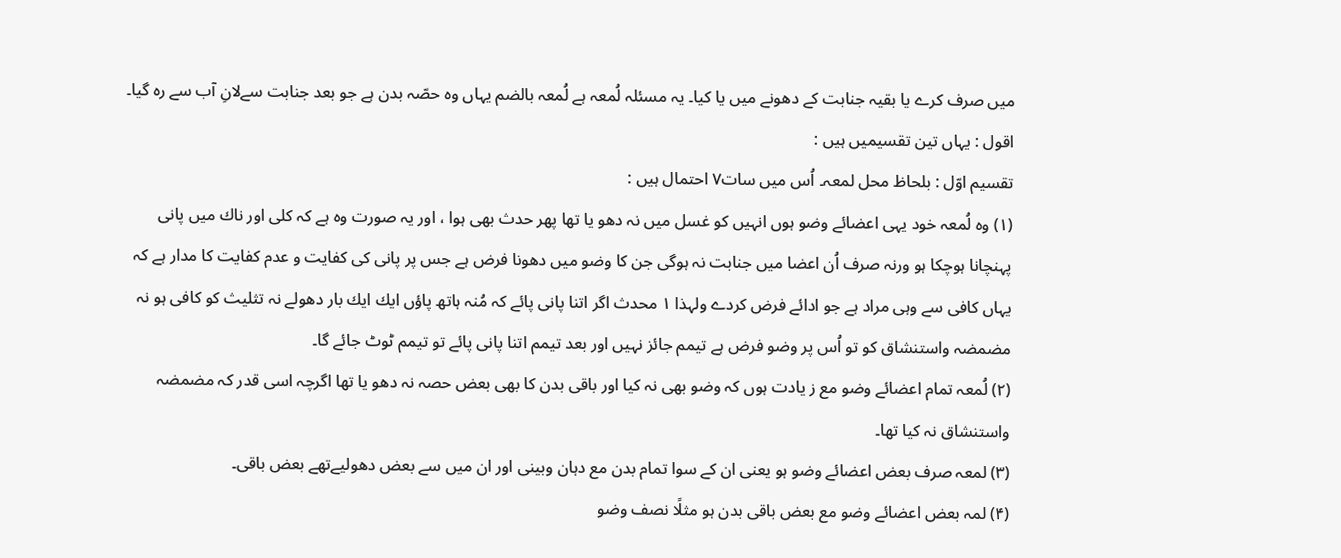میں صرف کرے یا بقیہ جنابت کے دھونے میں یا کیا۔ یہ مسئلہ لُمعہ ہے لُمعہ بالضم یہاں وہ حصّہ بدن ہے جو بعد جنابت سےلانِ آب سے رہ گیا۔
اقول : یہاں تین تقسیمیں ہیں :
تقسيم اوّل : بلحاظ محل لمعہ۔ اُس میں سات۷ احتمال ہیں :
(۱) وہ لُمعہ خود یہی اعضائے وضو ہوں انہیں کو غسل میں نہ دھو یا تھا پھر حدث بھی ہوا ، اور یہ صورت وہ ہے کہ کلی اور ناك میں پانی پہنچانا ہوچکا ہو ورنہ صرف اُن اعضا میں جنابت نہ ہوگی جن کا وضو میں دھونا فرض ہے جس پر پانی کی کفایت و عدم کفایت کا مدار ہے کہ یہاں کافی سے وہی مراد ہے جو ادائے فرض کردے ولہذا ۱ محدث اگر اتنا پانی پائے کہ مُنہ ہاتھ پاؤں ایك ایك بار دھولے نہ تثلیث کو کافی ہو نہ مضمضہ واستنشاق کو تو اُس پر وضو فرض ہے تیمم جائز نہیں اور بعد تیمم اتنا پانی پائے تو تیمم ٹوٹ جائے گا۔
(۲) لُمعہ تمام اعضائے وضو مع ز یادت ہوں کہ وضو بھی نہ کیا اور باقی بدن کا بھی بعض حصہ نہ دھو یا تھا اگرچہ اسی قدر کہ مضمضہ واستنشاق نہ کیا تھا۔
(۳) لمعہ صرف بعض اعضائے وضو ہو یعنی ان کے سوا تمام بدن مع دہان وبینی اور ان میں سے بعض دھولیےتھے بعض باقی۔
(۴) لمہ بعض اعضائے وضو مع بعض باقی بدن ہو مثلًا نصف وضو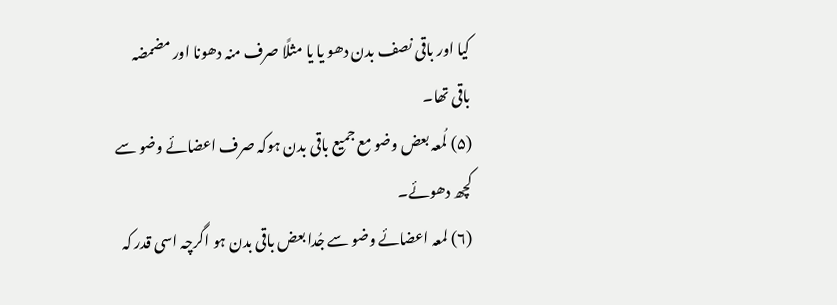کیا اور باقی نصف بدن دھو یا یا مثلًا صرف منہ دھونا اور مضمضہ باقی تھا۔
(۵) لُمعہ بعض وضو مع جمیع باقی بدن ہوکہ صرف اعضائے وضو سے کچھ دھوئے۔
(۶) لمعہ اعضائے وضو سے جُدا بعض باقی بدن ہو اگرچہ اسی قدر کہ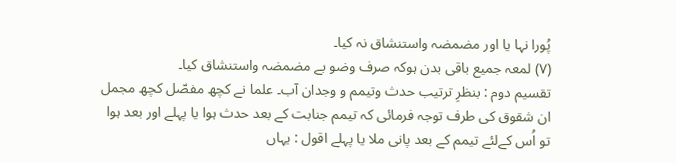پُورا نہا یا اور مضمضہ واستنشاق نہ کیا۔
(۷) لمعہ جمیع باقی بدن ہوکہ صرف وضو بے مضمضہ واستنشاق کیا۔
تقسیم دوم : بنظرِ ترتیب حدث وتیمم و وجدان آب۔ علما نے کچھ مفصّل کچھ مجمل ان شقوق کی طرف توجہ فرمائی کہ تیمم جنابت کے بعد حدث ہوا یا پہلے اور بعد ہوا تو اُس کےلئے تیمم کے بعد پانی ملا یا پہلے اقول : یہاں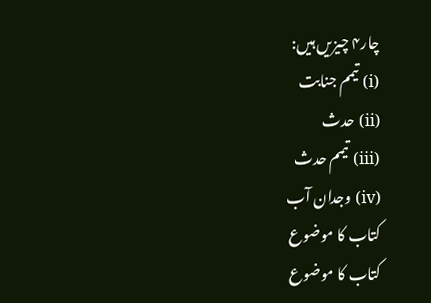چار۴ چیزیں ہیں:
(i) تیمم جنابت
(ii) حدث
(iii) تیمم حدث
(iv) وجدان آب
کتاب کا موضوع
کتاب کا موضوع